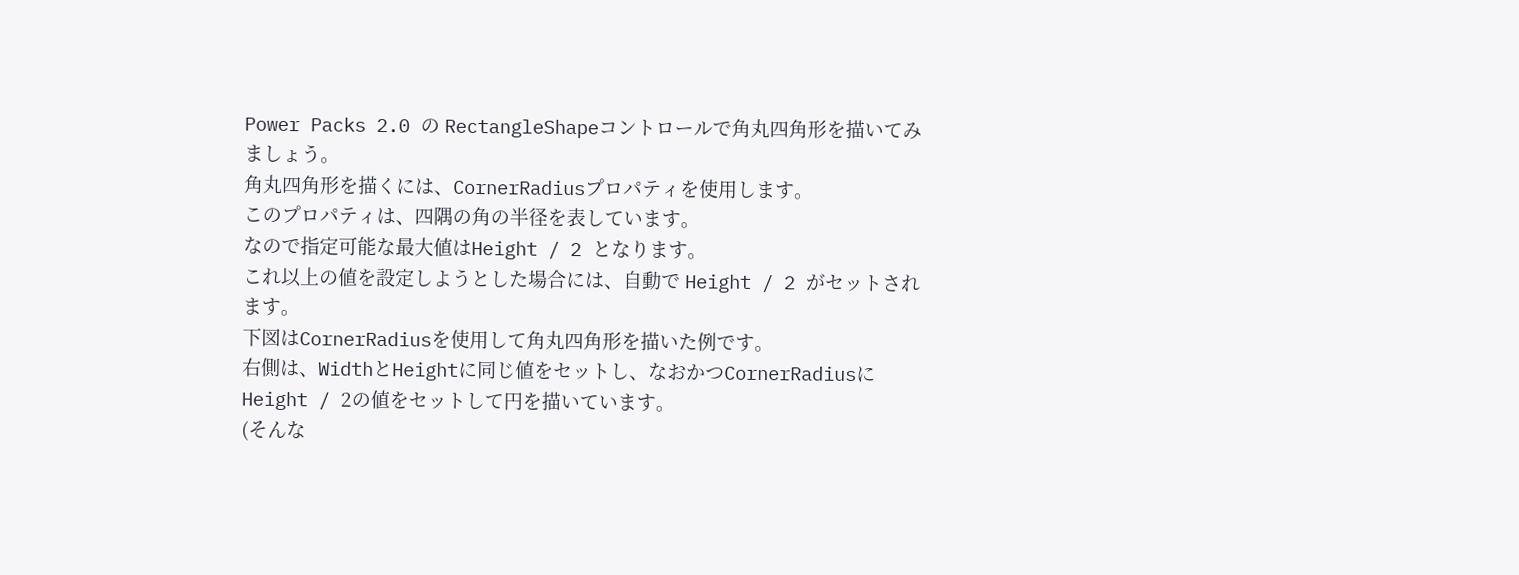Power Packs 2.0 の RectangleShapeコントロールで角丸四角形を描いてみましょう。
角丸四角形を描くには、CornerRadiusプロパティを使用します。
このプロパティは、四隅の角の半径を表しています。
なので指定可能な最大値はHeight / 2 となります。
これ以上の値を設定しようとした場合には、自動で Height / 2 がセットされます。
下図はCornerRadiusを使用して角丸四角形を描いた例です。
右側は、WidthとHeightに同じ値をセットし、なおかつCornerRadiusにHeight / 2の値をセットして円を描いています。
(そんな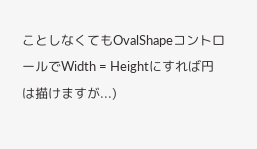ことしなくてもOvalShapeコントロールでWidth = Heightにすれば円は描けますが...)